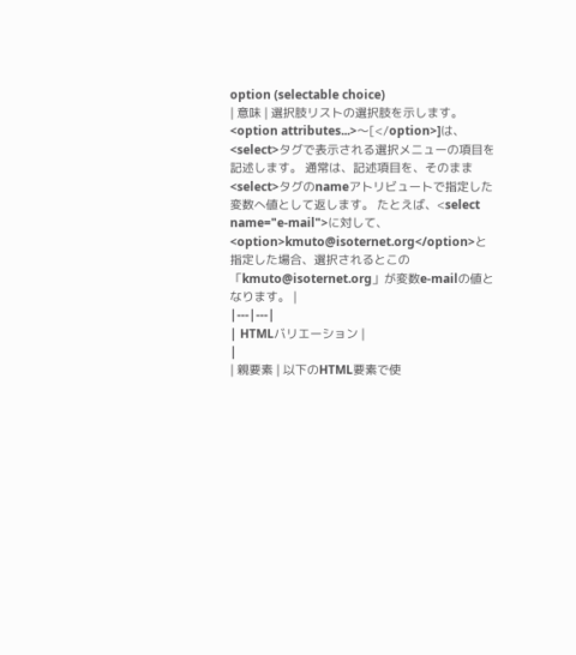option (selectable choice)
| 意味 | 選択肢リストの選択肢を示します。 <option attributes...>〜[</option>]は、<select>タグで表示される選択メニューの項目を記述します。 通常は、記述項目を、そのまま<select>タグのnameアトリビュートで指定した変数へ値として返します。 たとえば、<select name="e-mail">に対して、<option>kmuto@isoternet.org</option>と指定した場合、選択されるとこの「kmuto@isoternet.org」が変数e-mailの値となります。 |
|---|---|
| HTMLバリエーション |
|
| 親要素 | 以下のHTML要素で使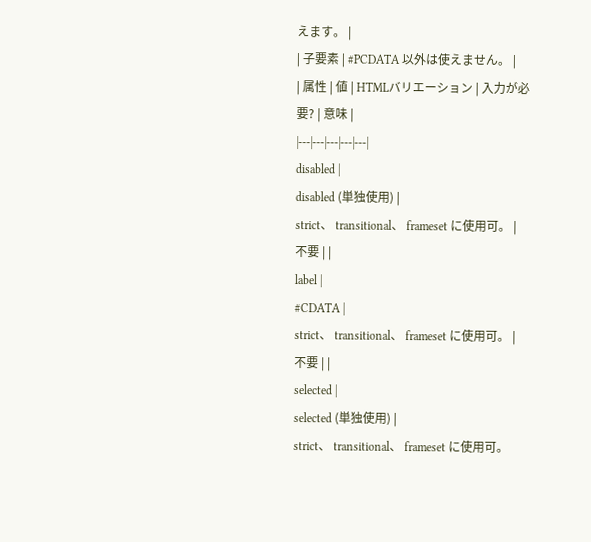えます。 |
| 子要素 | #PCDATA 以外は使えません。 |
| 属性 | 値 | HTMLバリエーション | 入力が必要? | 意味 |
|---|---|---|---|---|
disabled |
disabled (単独使用) |
strict、 transitional、 frameset に使用可。 |
不要 | |
label |
#CDATA |
strict、 transitional、 frameset に使用可。 |
不要 | |
selected |
selected (単独使用) |
strict、 transitional、 frameset に使用可。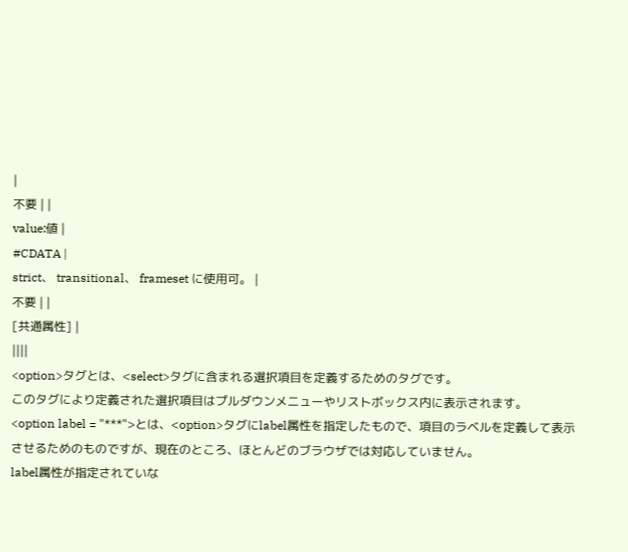|
不要 | |
value:値 |
#CDATA |
strict、 transitional、 frameset に使用可。 |
不要 | |
[共通属性] |
||||
<option>タグとは、<select>タグに含まれる選択項目を定義するためのタグです。
このタグにより定義された選択項目はプルダウンメニューやリストボックス内に表示されます。
<option label = "***">とは、<option>タグにlabel属性を指定したもので、項目のラベルを定義して表示させるためのものですが、現在のところ、ほとんどのブラウザでは対応していません。
label属性が指定されていな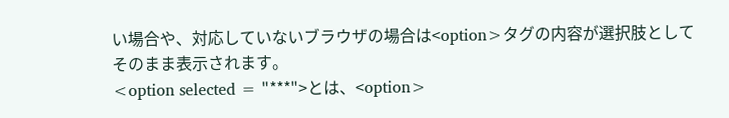い場合や、対応していないブラウザの場合は<option>タグの内容が選択肢としてそのまま表示されます。
<option selected = "***">とは、<option>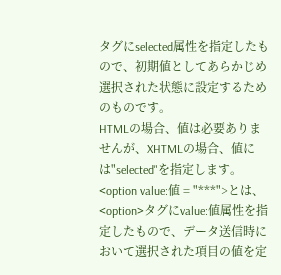タグにselected属性を指定したもので、初期値としてあらかじめ選択された状態に設定するためのものです。
HTMLの場合、値は必要ありませんが、XHTMLの場合、値には"selected"を指定します。
<option value:値 = "***">とは、<option>タグにvalue:値属性を指定したもので、データ送信時において選択された項目の値を定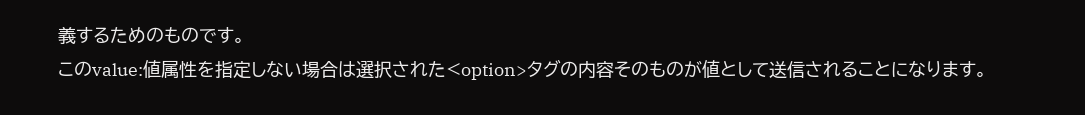義するためのものです。
このvalue:値属性を指定しない場合は選択された<option>タグの内容そのものが値として送信されることになります。